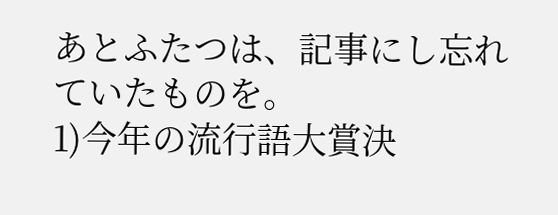あとふたつは、記事にし忘れていたものを。
1)今年の流行語大賞決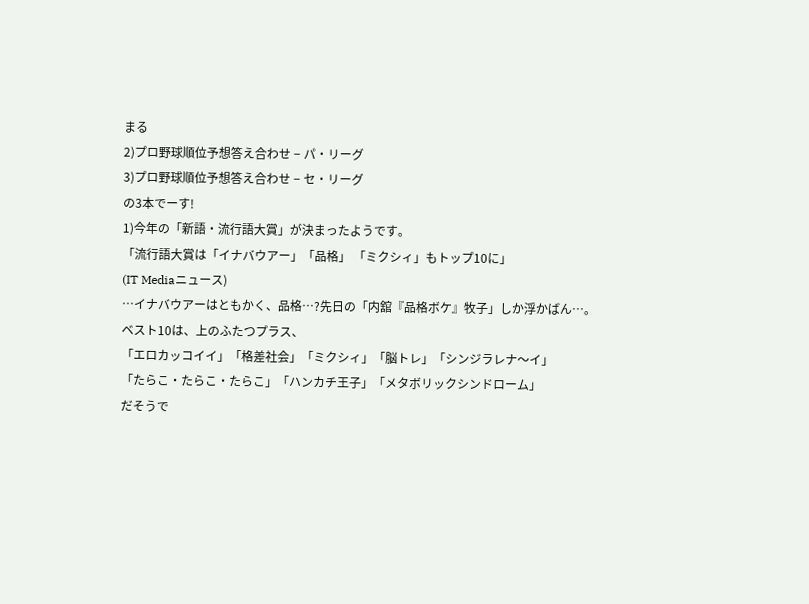まる
2)プロ野球順位予想答え合わせ − パ・リーグ
3)プロ野球順位予想答え合わせ − セ・リーグ
の3本でーす!
1)今年の「新語・流行語大賞」が決まったようです。
「流行語大賞は「イナバウアー」「品格」 「ミクシィ」もトップ10に」
(IT Mediaニュース)
…イナバウアーはともかく、品格…?先日の「内舘『品格ボケ』牧子」しか浮かばん…。
ベスト10は、上のふたつプラス、
「エロカッコイイ」「格差社会」「ミクシィ」「脳トレ」「シンジラレナ〜イ」
「たらこ・たらこ・たらこ」「ハンカチ王子」「メタボリックシンドローム」
だそうで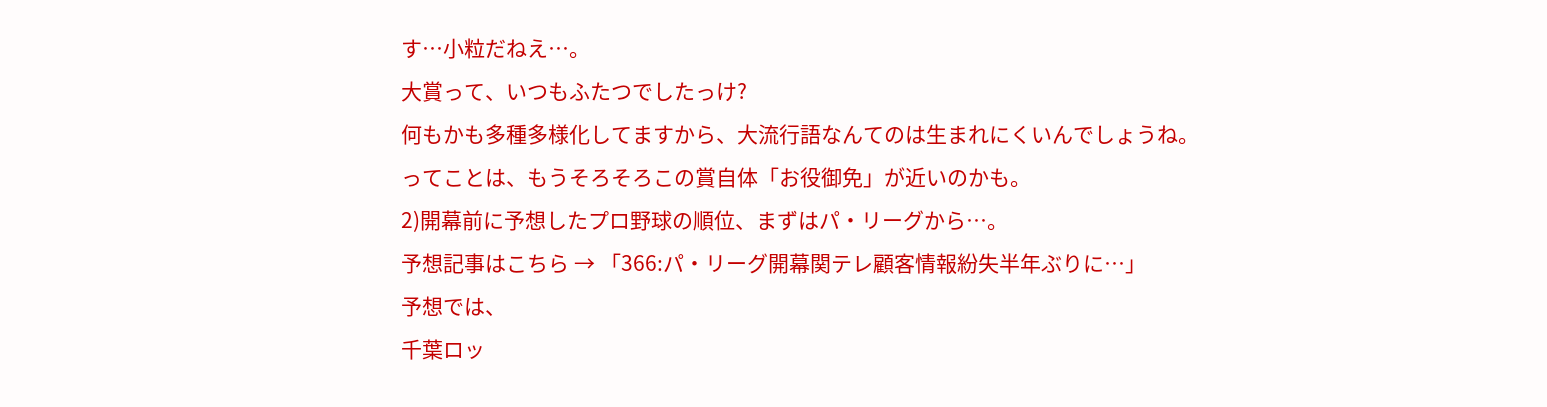す…小粒だねえ…。
大賞って、いつもふたつでしたっけ?
何もかも多種多様化してますから、大流行語なんてのは生まれにくいんでしょうね。
ってことは、もうそろそろこの賞自体「お役御免」が近いのかも。
2)開幕前に予想したプロ野球の順位、まずはパ・リーグから…。
予想記事はこちら → 「366:パ・リーグ開幕関テレ顧客情報紛失半年ぶりに…」
予想では、
千葉ロッ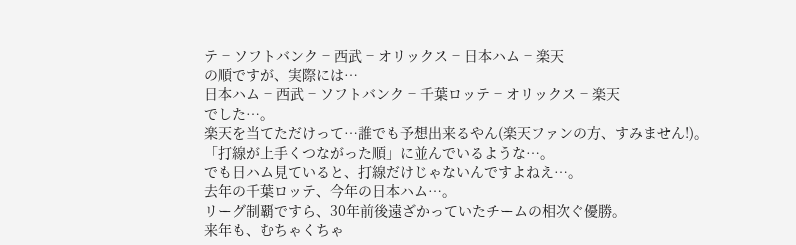テ − ソフトバンク − 西武 − オリックス − 日本ハム − 楽天
の順ですが、実際には…
日本ハム − 西武 − ソフトバンク − 千葉ロッテ − オリックス − 楽天
でした…。
楽天を当てただけって…誰でも予想出来るやん(楽天ファンの方、すみません!)。
「打線が上手くつながった順」に並んでいるような…。
でも日ハム見ていると、打線だけじゃないんですよねえ…。
去年の千葉ロッテ、今年の日本ハム…。
リーグ制覇ですら、30年前後遠ざかっていたチームの相次ぐ優勝。
来年も、むちゃくちゃ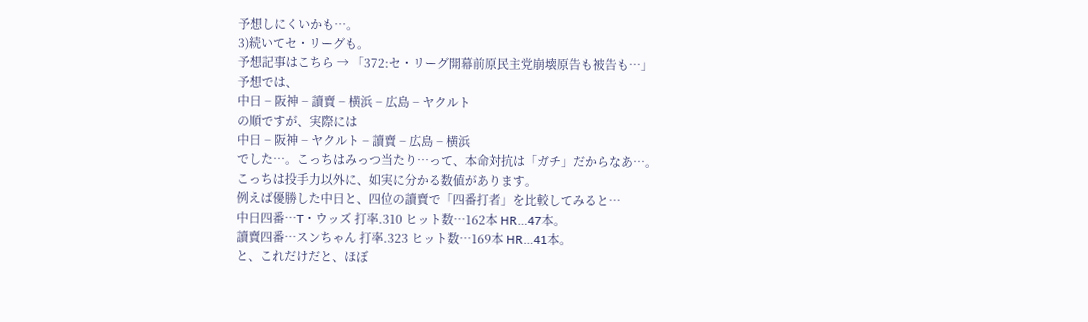予想しにくいかも…。
3)続いてセ・リーグも。
予想記事はこちら → 「372:セ・リーグ開幕前原民主党崩壊原告も被告も…」
予想では、
中日 − 阪神 − 讀賣 − 横浜 − 広島 − ヤクルト
の順ですが、実際には
中日 − 阪神 − ヤクルト − 讀賣 − 広島 − 横浜
でした…。こっちはみっつ当たり…って、本命対抗は「ガチ」だからなあ…。
こっちは投手力以外に、如実に分かる数値があります。
例えば優勝した中日と、四位の讀賣で「四番打者」を比較してみると…
中日四番…T・ウッズ 打率.310 ヒット数…162本 HR…47本。
讀賣四番…スンちゃん 打率.323 ヒット数…169本 HR…41本。
と、これだけだと、ほぼ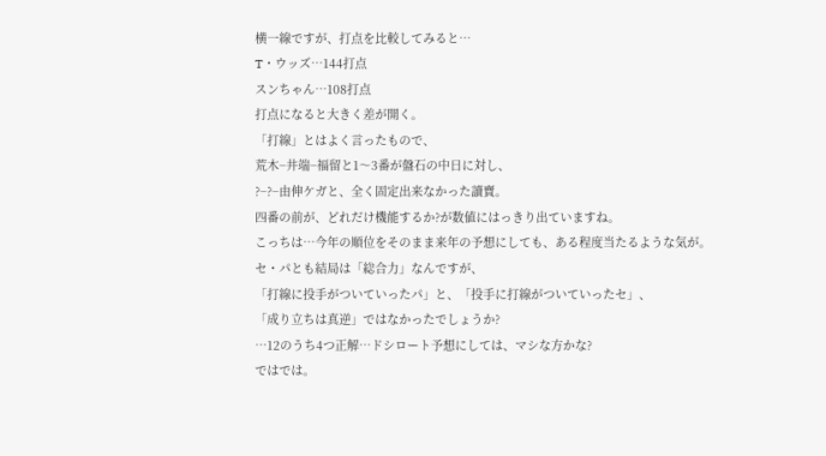横一線ですが、打点を比較してみると…
T・ウッズ…144打点
スンちゃん…108打点
打点になると大きく差が開く。
「打線」とはよく言ったもので、
荒木−井端−福留と1〜3番が盤石の中日に対し、
?−?−由伸ケガと、全く固定出来なかった讀賣。
四番の前が、どれだけ機能するか?が数値にはっきり出ていますね。
こっちは…今年の順位をそのまま来年の予想にしても、ある程度当たるような気が。
セ・パとも結局は「総合力」なんですが、
「打線に投手がついていったパ」と、「投手に打線がついていったセ」、
「成り立ちは真逆」ではなかったでしょうか?
…12のうち4つ正解…ドシロート予想にしては、マシな方かな?
ではでは。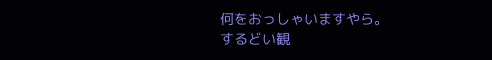何をおっしゃいますやら。
するどい観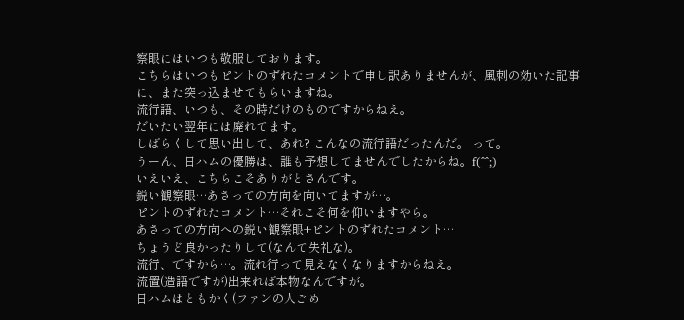察眼にはいつも敬服しております。
こちらはいつもピントのずれたコメントで申し訳ありませんが、風刺の効いた記事に、また突っ込ませてもらいますね。
流行語、いつも、その時だけのものですからねえ。
だいたい翌年には廃れてます。
しばらくして思い出して、あれ? こんなの流行語だったんだ。 って。
うーん、日ハムの優勝は、誰も予想してませんでしたからね。f(^^;)
いえいえ、こちらこそありがとさんです。
鋭い観察眼…あさっての方向を向いてますが…。
ピントのずれたコメント…それこそ何を仰いますやら。
あさっての方向への鋭い観察眼+ピントのずれたコメント…
ちょうど良かったりして(なんて失礼な)。
流行、ですから…。流れ行って見えなくなりますからねえ。
流置(造語ですが)出来れば本物なんですが。
日ハムはともかく(ファンの人ごめ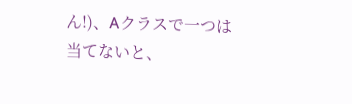ん!)、Aクラスで一つは当てないと、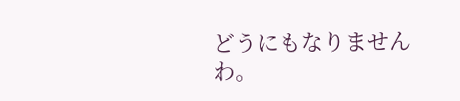どうにもなりませんわ。